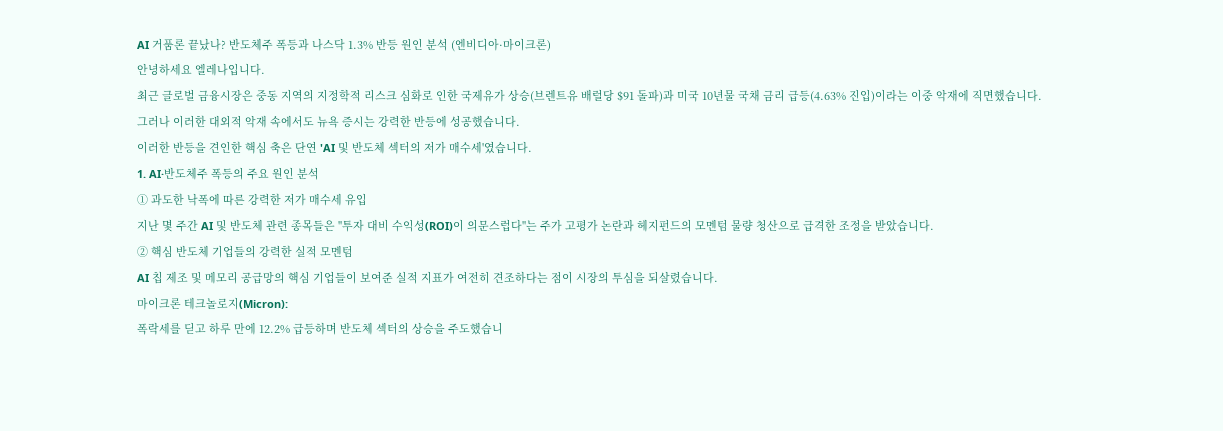AI 거품론 끝났나? 반도체주 폭등과 나스닥 1.3% 반등 원인 분석 (엔비디아·마이크론)
안녕하세요 엘레나입니다.
최근 글로벌 금융시장은 중동 지역의 지정학적 리스크 심화로 인한 국제유가 상승(브렌트유 배럴당 $91 돌파)과 미국 10년물 국채 금리 급등(4.63% 진입)이라는 이중 악재에 직면했습니다.
그러나 이러한 대외적 악재 속에서도 뉴욕 증시는 강력한 반등에 성공했습니다.
이러한 반등을 견인한 핵심 축은 단연 'AI 및 반도체 섹터의 저가 매수세'였습니다.
1. AI·반도체주 폭등의 주요 원인 분석
① 과도한 낙폭에 따른 강력한 저가 매수세 유입
지난 몇 주간 AI 및 반도체 관련 종목들은 "투자 대비 수익성(ROI)이 의문스럽다"는 주가 고평가 논란과 헤지펀드의 모멘텀 물량 청산으로 급격한 조정을 받았습니다.
② 핵심 반도체 기업들의 강력한 실적 모멘텀
AI 칩 제조 및 메모리 공급망의 핵심 기업들이 보여준 실적 지표가 여전히 견조하다는 점이 시장의 투심을 되살렸습니다.
마이크론 테크놀로지(Micron):
폭락세를 딛고 하루 만에 12.2% 급등하며 반도체 섹터의 상승을 주도했습니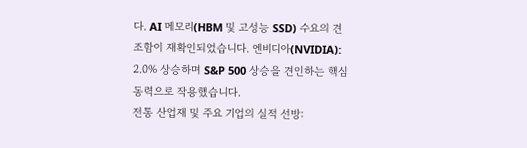다. AI 메모리(HBM 및 고성능 SSD) 수요의 견조함이 재확인되었습니다. 엔비디아(NVIDIA): 2.0% 상승하며 S&P 500 상승을 견인하는 핵심 동력으로 작용했습니다.
전통 산업재 및 주요 기업의 실적 선방: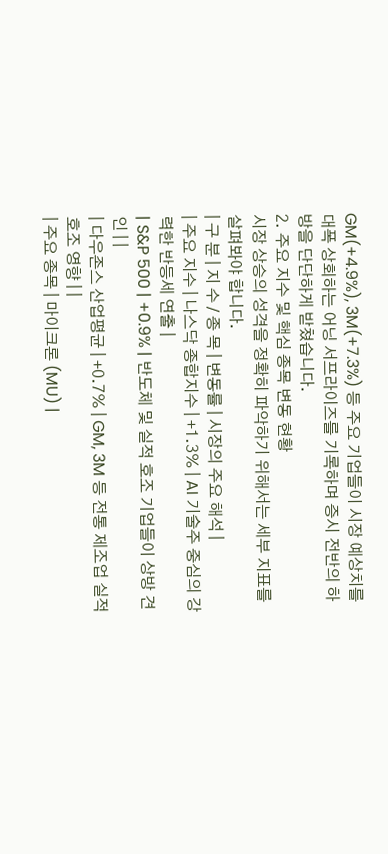GM(+4.9%), 3M(+7.3%) 등 주요 기업들이 시장 예상치를 대폭 상회하는 어닝 서프라이즈를 기록하며 증시 전반의 하방을 단단하게 받쳤습니다.
2. 주요 지수 및 핵심 종목 변동 현황
시장 상승의 성격을 정확히 파악하기 위해서는 세부 지표를 살펴봐야 합니다.
| 구 분 | 지 수 / 종 목 | 변동률 | 시장의 주요 해석 |
| 주요 지수 | 나스닥 종합지수 | +1.3% | AI 기술주 중심의 강력한 반등세 연출 |
| S&P 500 | +0.9% | 반도체 및 실적 호조 기업들이 상방 견인 | |
| 다우존스 산업평균 | +0.7% | GM, 3M 등 전통 제조업 실적 호조 영향 | |
| 주요 종목 | 마이크론 (MU) |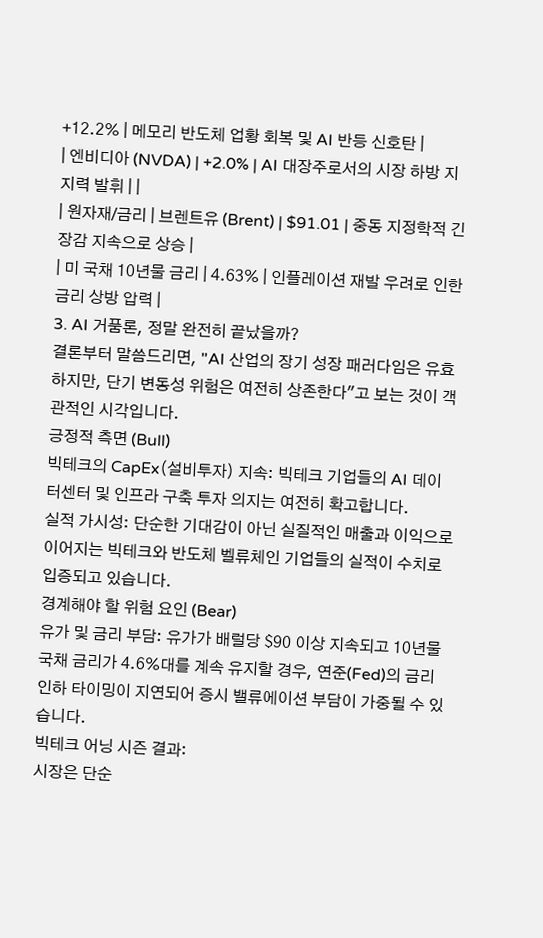+12.2% | 메모리 반도체 업황 회복 및 AI 반등 신호탄 |
| 엔비디아 (NVDA) | +2.0% | AI 대장주로서의 시장 하방 지지력 발휘 | |
| 원자재/금리 | 브렌트유 (Brent) | $91.01 | 중동 지정학적 긴장감 지속으로 상승 |
| 미 국채 10년물 금리 | 4.63% | 인플레이션 재발 우려로 인한 금리 상방 압력 |
3. AI 거품론, 정말 완전히 끝났을까?
결론부터 말씀드리면, "AI 산업의 장기 성장 패러다임은 유효하지만, 단기 변동성 위험은 여전히 상존한다"고 보는 것이 객관적인 시각입니다.
긍정적 측면 (Bull)
빅테크의 CapEx(설비투자) 지속: 빅테크 기업들의 AI 데이터센터 및 인프라 구축 투자 의지는 여전히 확고합니다.
실적 가시성: 단순한 기대감이 아닌 실질적인 매출과 이익으로 이어지는 빅테크와 반도체 벨류체인 기업들의 실적이 수치로 입증되고 있습니다.
경계해야 할 위험 요인 (Bear)
유가 및 금리 부담: 유가가 배럴당 $90 이상 지속되고 10년물 국채 금리가 4.6%대를 계속 유지할 경우, 연준(Fed)의 금리 인하 타이밍이 지연되어 증시 밸류에이션 부담이 가중될 수 있습니다.
빅테크 어닝 시즌 결과:
시장은 단순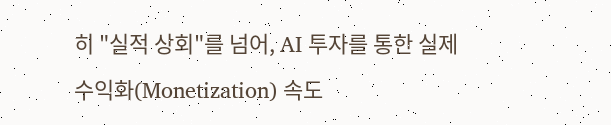히 "실적 상회"를 넘어, AI 투자를 통한 실제 수익화(Monetization) 속도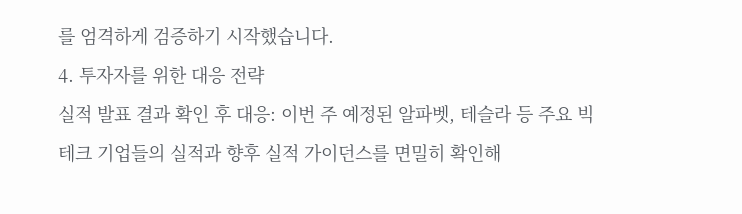를 엄격하게 검증하기 시작했습니다.
4. 투자자를 위한 대응 전략
실적 발표 결과 확인 후 대응: 이번 주 예정된 알파벳, 테슬라 등 주요 빅테크 기업들의 실적과 향후 실적 가이던스를 면밀히 확인해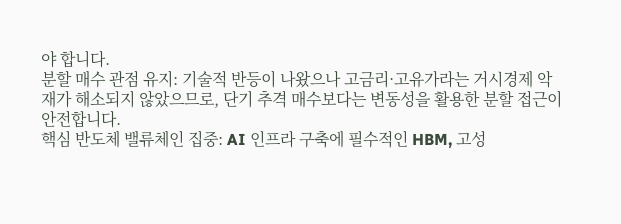야 합니다.
분할 매수 관점 유지: 기술적 반등이 나왔으나 고금리·고유가라는 거시경제 악재가 해소되지 않았으므로, 단기 추격 매수보다는 변동성을 활용한 분할 접근이 안전합니다.
핵심 반도체 밸류체인 집중: AI 인프라 구축에 필수적인 HBM, 고성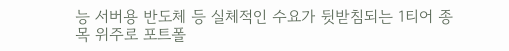능 서버용 반도체 등 실체적인 수요가 뒷받침되는 1티어 종목 위주로 포트폴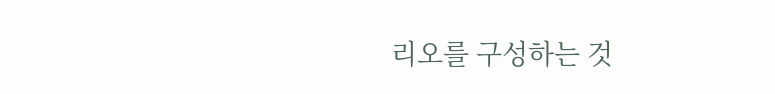리오를 구성하는 것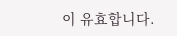이 유효합니다.